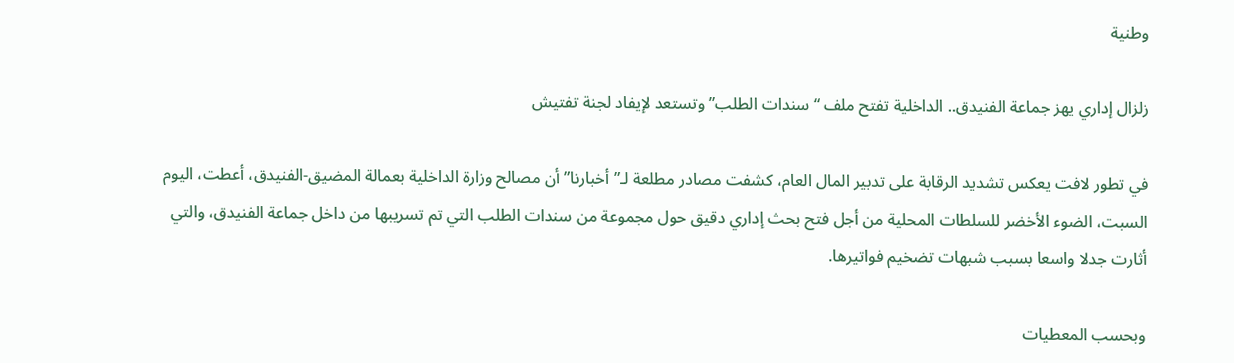وطنية

زلزال إداري يهز جماعة الفنيدق.. الداخلية تفتح ملف “سندات الطلب” وتستعد لإيفاد لجنة تفتيش

في تطور لافت يعكس تشديد الرقابة على تدبير المال العام، كشفت مصادر مطلعة لـ”أخبارنا” أن مصالح وزارة الداخلية بعمالة المضيق-الفنيدق، أعطت، اليوم السبت، الضوء الأخضر للسلطات المحلية من أجل فتح بحث إداري دقيق حول مجموعة من سندات الطلب التي تم تسريبها من داخل جماعة الفنيدق، والتي أثارت جدلا واسعا بسبب شبهات تضخيم فواتيرها.

وبحسب المعطيات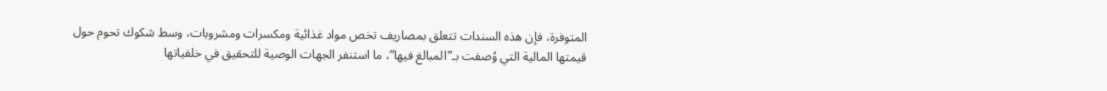المتوفرة، فإن هذه السندات تتعلق بمصاريف تخص مواد غذائية ومكسرات ومشروبات، وسط شكوك تحوم حول قيمتها المالية التي وُصفت بـ”المبالغ فيها”، ما استنفر الجهات الوصية للتحقيق في خلفياتها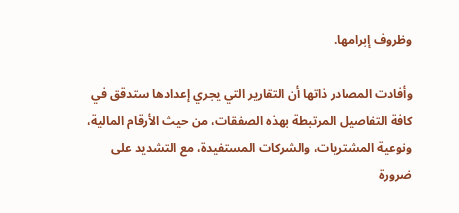وظروف إبرامها.

وأفادت المصادر ذاتها أن التقارير التي يجري إعدادها ستدقق في كافة التفاصيل المرتبطة بهذه الصفقات، من حيث الأرقام المالية، ونوعية المشتريات، والشركات المستفيدة، مع التشديد على ضرورة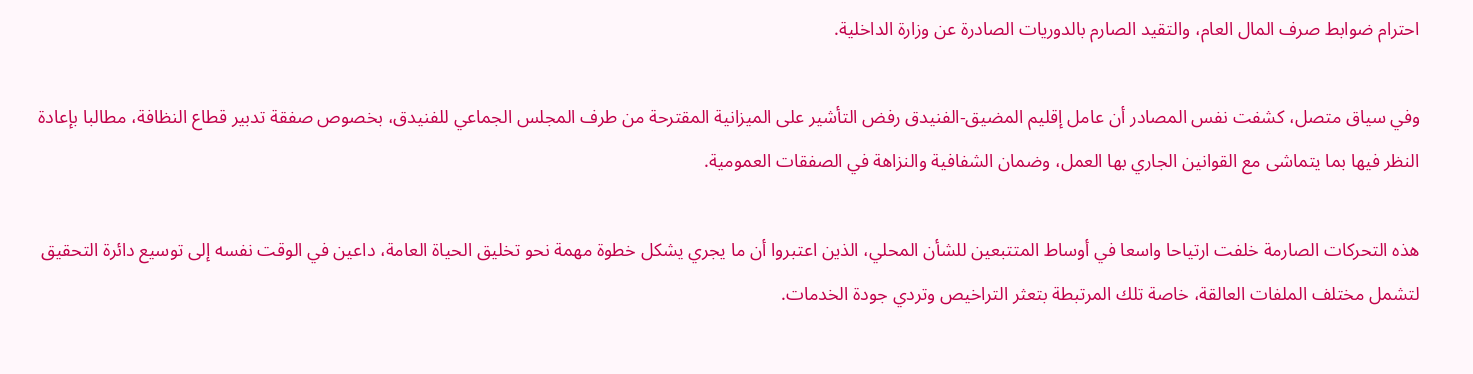احترام ضوابط صرف المال العام، والتقيد الصارم بالدوريات الصادرة عن وزارة الداخلية.

وفي سياق متصل، كشفت نفس المصادر أن عامل إقليم المضيق-الفنيدق رفض التأشير على الميزانية المقترحة من طرف المجلس الجماعي للفنيدق، بخصوص صفقة تدبير قطاع النظافة، مطالبا بإعادة النظر فيها بما يتماشى مع القوانين الجاري بها العمل، وضمان الشفافية والنزاهة في الصفقات العمومية.

هذه التحركات الصارمة خلفت ارتياحا واسعا في أوساط المتتبعين للشأن المحلي، الذين اعتبروا أن ما يجري يشكل خطوة مهمة نحو تخليق الحياة العامة، داعين في الوقت نفسه إلى توسيع دائرة التحقيق لتشمل مختلف الملفات العالقة، خاصة تلك المرتبطة بتعثر التراخيص وتردي جودة الخدمات.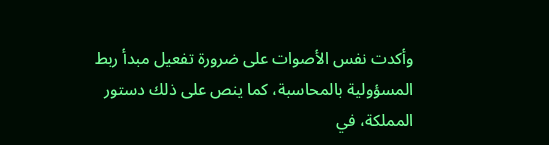وأكدت نفس الأصوات على ضرورة تفعيل مبدأ ربط المسؤولية بالمحاسبة، كما ينص على ذلك دستور المملكة، في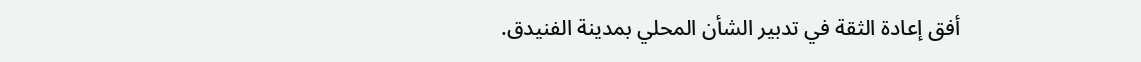أفق إعادة الثقة في تدبير الشأن المحلي بمدينة الفنيدق.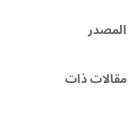المصدر

مقالات ذات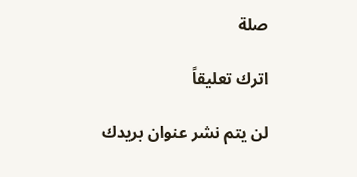صلة

اترك تعليقاً

لن يتم نشر عنوان بريدك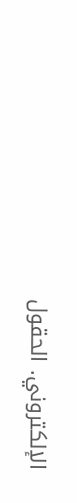الإلكتروني. الحقول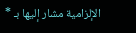الإلزامية مشار إليها بـ *